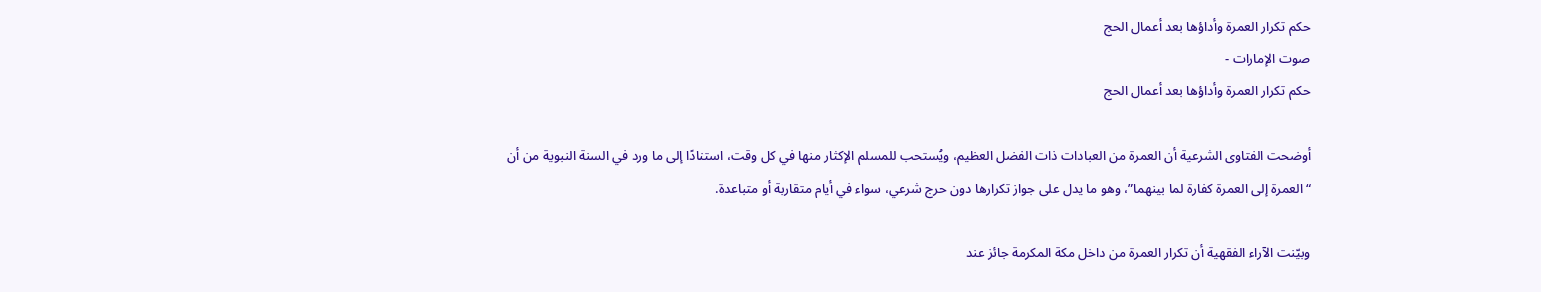حكم تكرار العمرة وأداؤها بعد أعمال الحج
صوت الإمارات -
حكم تكرار العمرة وأداؤها بعد أعمال الحج

أوضحت الفتاوى الشرعية أن العمرة من العبادات ذات الفضل العظيم، ويُستحب للمسلم الإكثار منها في كل وقت، استنادًا إلى ما ورد في السنة النبوية من أن “العمرة إلى العمرة كفارة لما بينهما”، وهو ما يدل على جواز تكرارها دون حرج شرعي، سواء في أيام متقاربة أو متباعدة.

وبيّنت الآراء الفقهية أن تكرار العمرة من داخل مكة المكرمة جائز عند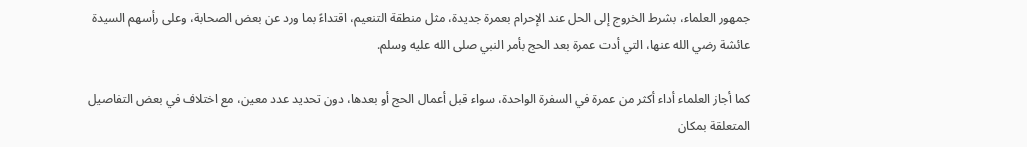جمهور العلماء، بشرط الخروج إلى الحل عند الإحرام بعمرة جديدة، مثل منطقة التنعيم، اقتداءً بما ورد عن بعض الصحابة، وعلى رأسهم السيدة عائشة رضي الله عنها، التي أدت عمرة بعد الحج بأمر النبي صلى الله عليه وسلم.

كما أجاز العلماء أداء أكثر من عمرة في السفرة الواحدة، سواء قبل أعمال الحج أو بعدها، دون تحديد عدد معين، مع اختلاف في بعض التفاصيل المتعلقة بمكان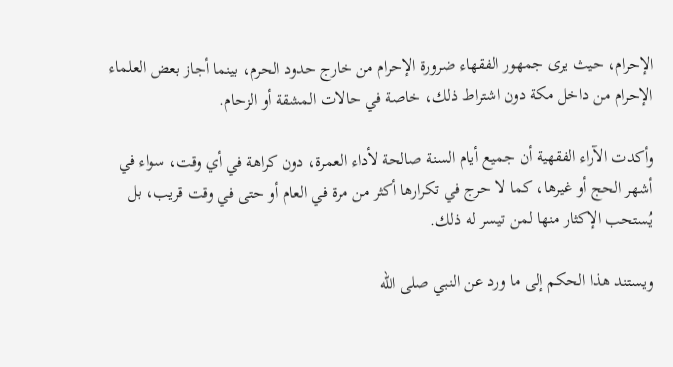الإحرام، حيث يرى جمهور الفقهاء ضرورة الإحرام من خارج حدود الحرم، بينما أجاز بعض العلماء الإحرام من داخل مكة دون اشتراط ذلك، خاصة في حالات المشقة أو الزحام.

وأكدت الآراء الفقهية أن جميع أيام السنة صالحة لأداء العمرة، دون كراهة في أي وقت، سواء في أشهر الحج أو غيرها، كما لا حرج في تكرارها أكثر من مرة في العام أو حتى في وقت قريب، بل يُستحب الإكثار منها لمن تيسر له ذلك.

ويستند هذا الحكم إلى ما ورد عن النبي صلى الله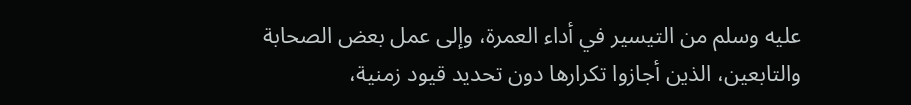عليه وسلم من التيسير في أداء العمرة، وإلى عمل بعض الصحابة والتابعين، الذين أجازوا تكرارها دون تحديد قيود زمنية،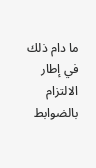ما دام ذلك في إطار الالتزام بالضوابط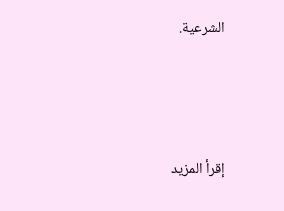الشرعية.





إقرأ المزيد